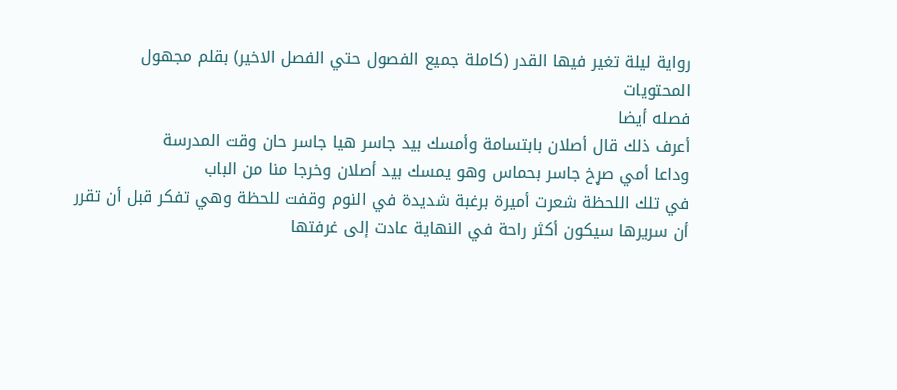رواية ليلة تغير فيها القدر (كاملة جميع الفصول حتي الفصل الاخير) بقلم مجهول
المحتويات
فصله أيضا
أعرف ذلك قال أصلان بابتسامة وأمسك بيد جاسر هيا جاسر حان وقت المدرسة
وداعا أمي صړخ جاسر بحماس وهو يمسك بيد أصلان وخرجا منا من الباب
في تلك اللحظة شعرت أميرة برغبة شديدة في النوم وقفت للحظة وهي تفكر قبل أن تقرر أن سريرها سيكون أكثر راحة في النهاية عادت إلى غرفتها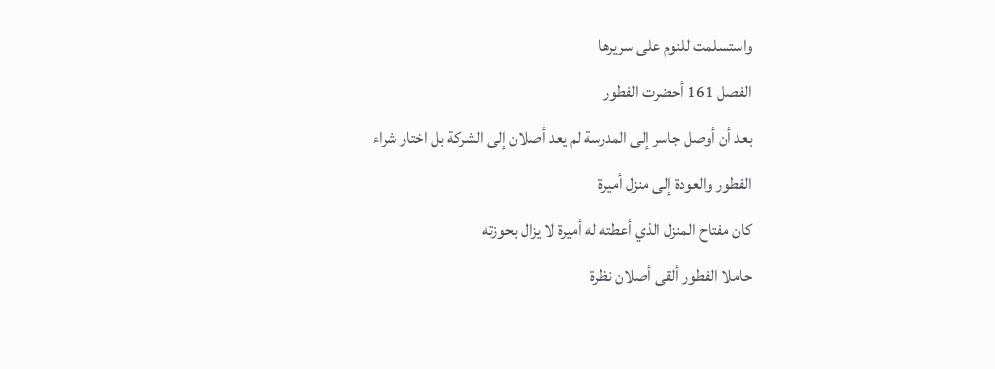واستسلمت للنوم على سريرها
الفصل 161 أحضرت الفطور
بعد أن أوصل جاسر إلى المدرسة لم يعد أصلان إلى الشركة بل اختار شراء
الفطور والعودة إلى منزل أميرة
كان مفتاح المنزل الذي أعطته له أميرة لا يزال بحوزته
حاملا الفطور ألقى أصلان نظرة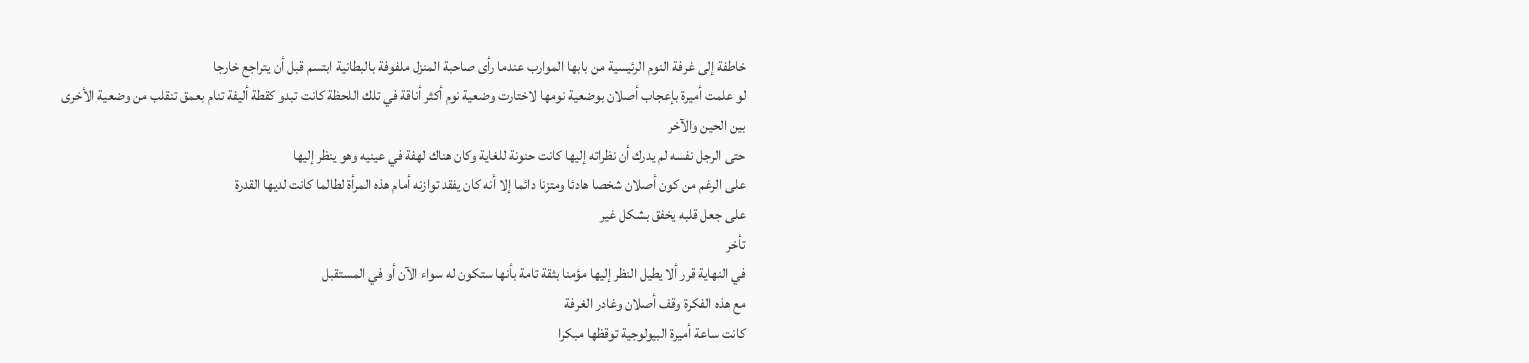خاطفة إلى غرفة النوم الرئيسية من بابها الموارب عندما رأى صاحبة المنزل ملفوفة بالبطانية ابتسم قبل أن يتراجع خارجا
لو علمت أميرة بإعجاب أصلان بوضعية نومها لاختارت وضعية نوم أكثر أناقة في تلك اللحظة كانت تبدو كقطة أليفة تنام بعمق تنقلب من وضعية الأخرى
بين الحين والآخر
حتى الرجل نفسه لم يدرك أن نظراته إليها كانت حنونة للغاية وكان هناك لهفة في عينيه وهو ينظر إليها
على الرغم من كون أصلان شخصا هادئا ومتزنا دائما إلا أنه كان يفقد توازنه أمام هذه المرأة لطالما كانت لديها القدرة
على جعل قلبه يخفق بشكل غير
تأخر
في النهاية قرر ألا يطيل النظر إليها مؤمنا بثقة تامة بأنها ستكون له سواء الآن أو في المستقبل
مع هذه الفكرة وقف أصلان وغادر الغرفة
كانت ساعة أميرة البيولوجية توقظها مبكرا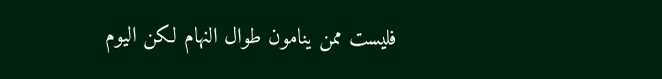فليست ممن ينامون طوال النهام لكن اليوم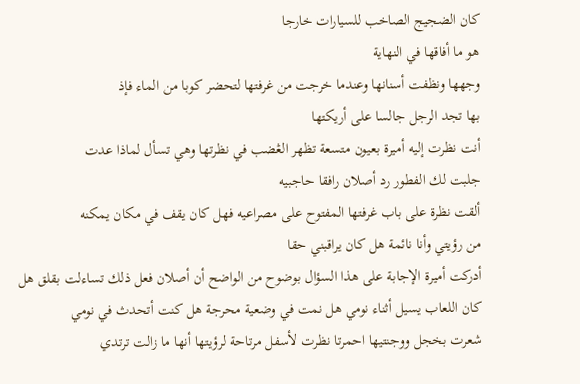كان الضجيج الصاخب للسيارات خارجا
هو ما أفاقها في النهاية
وجهها ونظفت أسنانها وعندما خرجت من غرفتها لتحضر كوبا من الماء فإذ
بها تجد الرجل جالسا على أريكتها
أنت نظرت إليه أميرة بعيون متسعة تظهر الڠضب في نظرتها وهي تسأل لماذا عدت
جلبت لك الفطور رد أصلان رافقا حاجبيه
ألقت نظرة على باب غرفتها المفتوح على مصراعيه فهل كان يقف في مكان يمكنه
من رؤيتي وأنا نائمة هل كان يراقبني حقا
أدركت أميرة الإجابة على هذا السؤال بوضوح من الواضح أن أصلان فعل ذلك تساءلت بقلق هل كان اللعاب يسيل أثناء نومي هل نمت في وضعية محرجة هل كنت أتحدث في نومي
شعرت بخجل ووجنتيها احمرتا نظرت لأسفل مرتاحة لرؤيتها أنها ما زالت ترتدي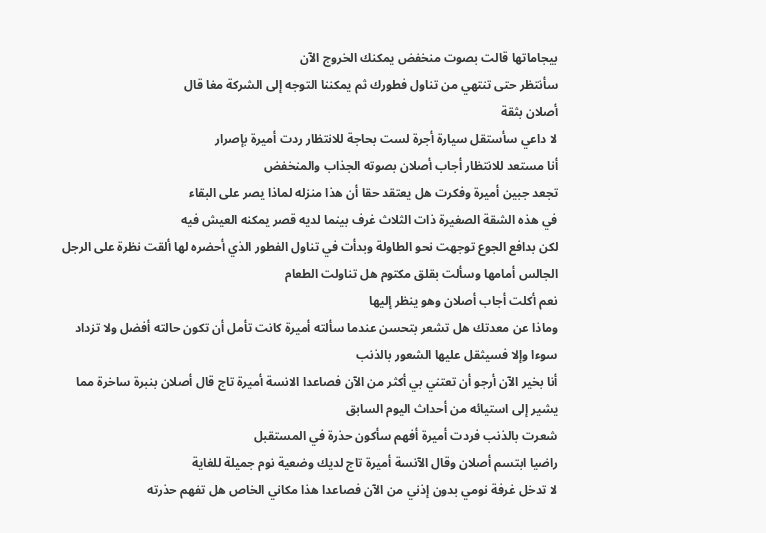بيجاماتها قالت بصوت منخفض يمكنك الخروج الآن
سأنتظر حتى تنتهي من تناول فطورك ثم يمكننا التوجه إلى الشركة مغا قال
أصلان بثقة
لا داعي سأستقل سيارة أجرة لست بحاجة للانتظار ردت أميرة بإصرار
أنا مستعد للانتظار أجاب أصلان بصوته الجذاب والمنخفض
تجعد جبين أميرة وفكرت هل يعتقد حقا أن هذا منزله لماذا يصر على البقاء
في هذه الشقة الصغيرة ذات الثلاث غرف بينما لديه قصر يمكنه العيش فيه
لكن بدافع الجوع توجهت نحو الطاولة وبدأت في تناول الفطور الذي أحضره لها ألقت نظرة على الرجل الجالس أمامها وسألت بقلق مكتوم هل تناولت الطعام
نعم أكلت أجاب أصلان وهو ينظر إليها
وماذا عن معدتك هل تشعر بتحسن عندما سألته أميرة كانت تأمل أن تكون حالته أفضل ولا تزداد سوءا وإلا فسيثقل عليها الشعور بالذنب
أنا بخير الآن أرجو أن تعتني بي أكثر من الآن فصاعدا الانسة أميرة تاج قال أصلان بنبرة ساخرة مما يشير إلى استيائه من أحداث اليوم السابق
شعرت بالذنب فردت أميرة أفهم سأكون حذرة في المستقبل
راضيا ابتسم أصلان وقال الآنسة أميرة تاج لديك وضعية نوم جميلة للغاية
لا تدخل غرفة نومي بدون إذني من الآن فصاعدا هذا مكاني الخاص هل تفهم حذرته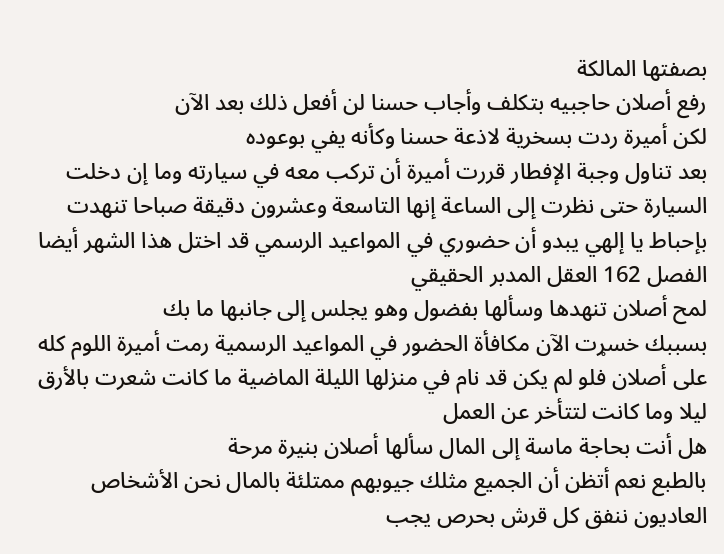بصفتها المالكة
رفع أصلان حاجبيه بتكلف وأجاب حسنا لن أفعل ذلك بعد الآن
لكن أميرة ردت بسخرية لاذعة حسنا وكأنه يفي بوعوده
بعد تناول وجبة الإفطار قررت أميرة أن تركب معه في سيارته وما إن دخلت السيارة حتى نظرت إلى الساعة إنها التاسعة وعشرون دقيقة صباحا تنهدت بإحباط يا إلهي يبدو أن حضوري في المواعيد الرسمي قد اختل هذا الشهر أيضا
الفصل 162 العقل المدبر الحقيقي
لمح أصلان تنهدها وسألها بفضول وهو يجلس إلى جانبها ما بك
بسببك خسړت الآن مكافأة الحضور في المواعيد الرسمية رمت أميرة اللوم كله على أصلان فلو لم يكن قد نام في منزلها الليلة الماضية ما كانت شعرت بالأرق ليلا وما كانت لتتأخر عن العمل
هل أنت بحاجة ماسة إلى المال سألها أصلان بنيرة مرحة
بالطبع نعم أتظن أن الجميع مثلك جيوبهم ممتلئة بالمال نحن الأشخاص العاديون ننفق كل قرش بحرص يجب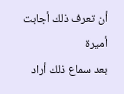أن تعرف ذلك أجابت أميرة
بعد سماع ذلك أراد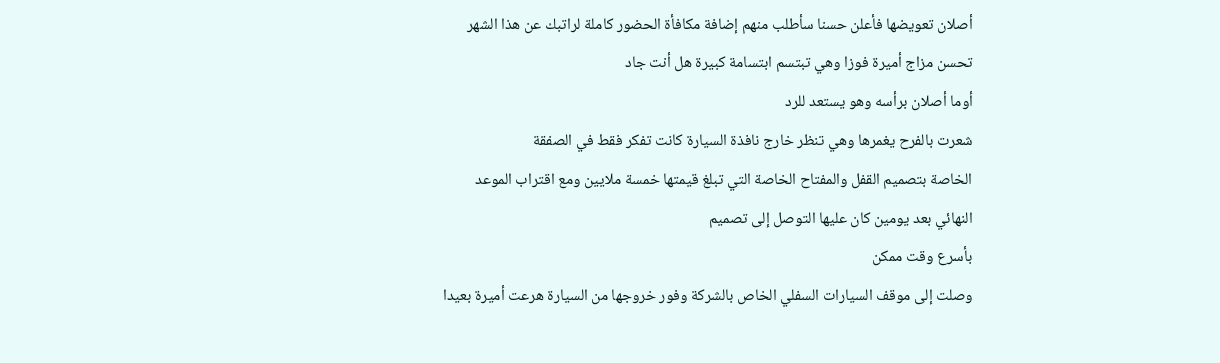أصلان تعويضها فأعلن حسنا سأطلب منهم إضافة مكافأة الحضور كاملة لراتبك عن هذا الشهر
تحسن مزاج أميرة فوزا وهي تبتسم ابتسامة كبيرة هل أنت جاد
أوما أصلان برأسه وهو يستعد للرد
شعرت بالفرح يغمرها وهي تنظر خارج نافذة السيارة كانت تفكر فقط في الصفقة
الخاصة بتصميم القفل والمفتاح الخاصة التي تبلغ قيمتها خمسة ملايين ومع اقتراب الموعد النهائي بعد يومين كان عليها التوصل إلى تصميم
بأسرع وقت ممكن
وصلت إلى موقف السيارات السفلي الخاص بالشركة وفور خروجها من السيارة هرعت أميرة بعيدا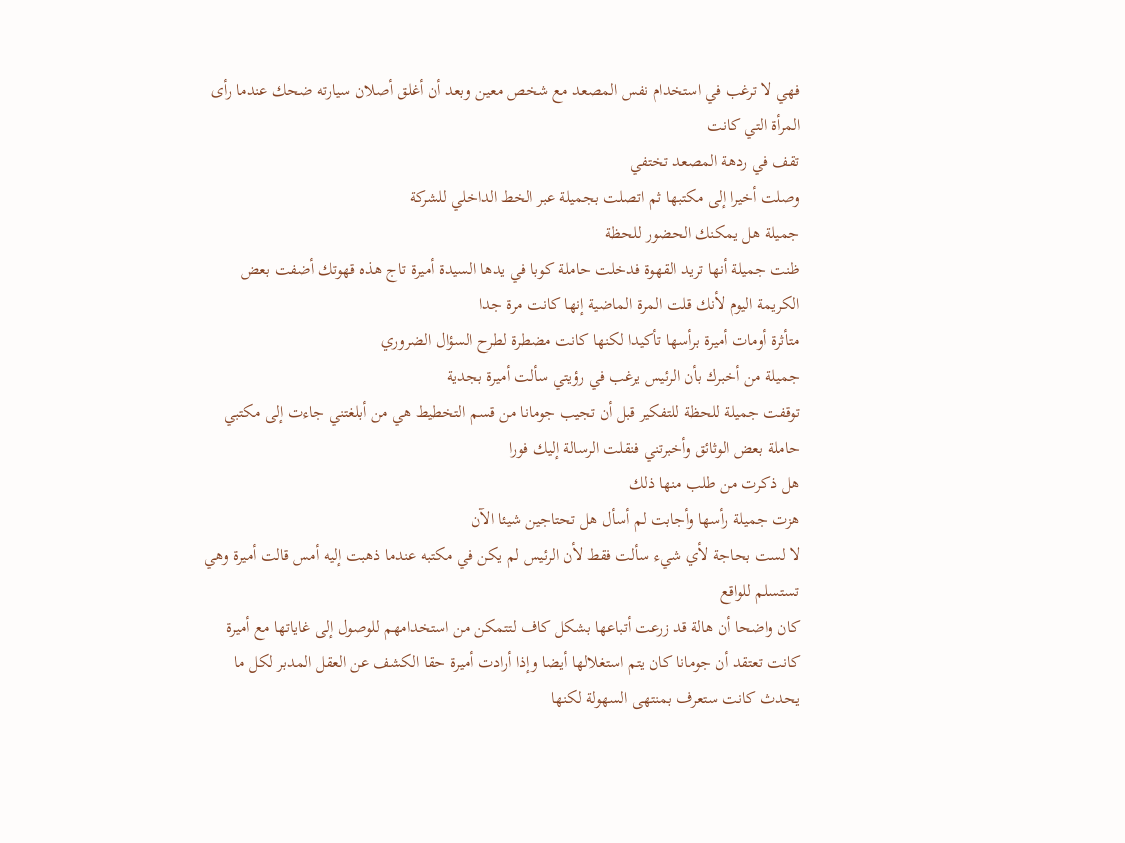فهي لا ترغب في استخدام نفس المصعد مع شخص معين وبعد أن أغلق أصلان سيارته ضحك عندما رأى المرأة التي كانت
تقف في ردهة المصعد تختفي
وصلت أخيرا إلى مكتبها ثم اتصلت بجميلة عبر الخط الداخلي للشركة
جميلة هل يمكنك الحضور للحظة
ظنت جميلة أنها تريد القهوة فدخلت حاملة كوبا في يدها السيدة أميرة تاج هذه قهوتك أضفت بعض الكريمة اليوم لأنك قلت المرة الماضية إنها كانت مرة جدا
متأثرة أومات أميرة برأسها تأكيدا لكنها كانت مضطرة لطرح السؤال الضروري
جميلة من أخبرك بأن الرئيس يرغب في رؤيتي سألت أميرة بجدية
توقفت جميلة للحظة للتفكير قبل أن تجيب جومانا من قسم التخطيط هي من أبلغتني جاءت إلى مكتبي حاملة بعض الوثائق وأخبرتني فنقلت الرسالة إليك فورا
هل ذكرت من طلب منها ذلك
هزت جميلة رأسها وأجابت لم أسأل هل تحتاجين شيئا الآن
لا لست بحاجة لأي شيء سألت فقط لأن الرئيس لم يكن في مكتبه عندما ذهبت إليه أمس قالت أميرة وهي تستسلم للواقع
كان واضحا أن هالة قد زرعت أتباعها بشكل كاف لتتمكن من استخدامهم للوصول إلى غاياتها مع أميرة كانت تعتقد أن جومانا كان يتم استغلالها أيضا وإذا أرادت أميرة حقا الكشف عن العقل المدبر لكل ما يحدث كانت ستعرف بمنتهى السهولة لكنها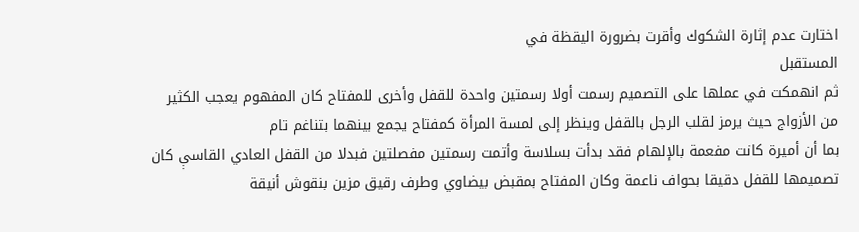اختارت عدم إثارة الشكوك وأقرت بضرورة اليقظة في
المستقبل
ثم انهمكت في عملها على التصميم رسمت أولا رسمتين واحدة للقفل وأخرى للمفتاح كان المفهوم يعجب الكثير من الأزواج حيث يرمز لقلب الرجل بالقفل وينظر إلى لمسة المرأة كمفتاح يجمع بينهما بتناغم تام
بما أن أميرة كانت مفعمة بالإلهام فقد بدأت بسلاسة وأتمت رسمتين مفصلتين فبدلا من القفل العادي القاسې كان تصميمها للقفل دقيقا بحواف ناعمة وكان المفتاح بمقبض بيضاوي وطرف رقيق مزين بنقوش أنيقة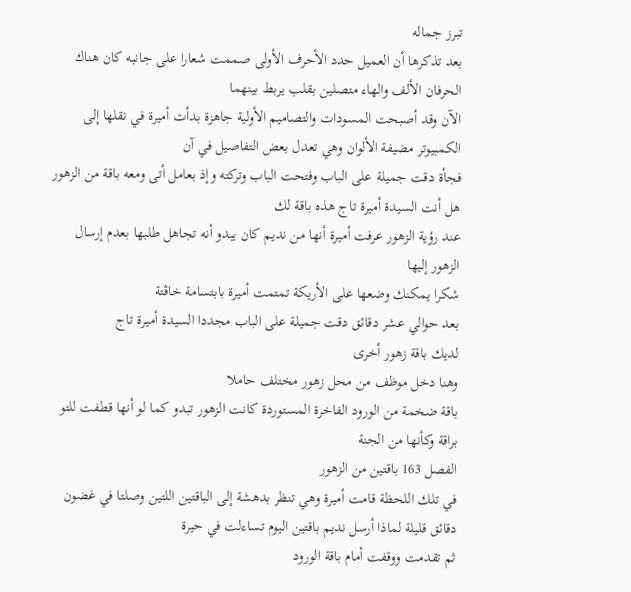تبرز جماله
بعد تذكرها أن العميل حدد الأحرف الأولى صممت شعارا على جانبه كان هناك
الحرفان الألف والهاء متصلين بقلب يربط بينهما
الآن وقد أصبحت المسودات والتصاميم الأولية جاهزة بدأت أميرة في نقلها إلى الكمبيوتر مضيفة الألوان وهي تعدل بعض التفاصيل في آن
فجأة دقت جميلة على الباب وفتحت الباب وتركته وإذ بعامل أتى ومعه باقة من الزهور هل أنت السيدة أميرة تاج هذه باقة لك
عند رؤية الزهور عرفت أميرة أنها من نديم كان يبدو أنه تجاهل طلبها بعدم إرسال الزهور إليها
شكرا يمكنك وضعها على الأريكة تمتمت أميرة بابتسامة خاڤتة
بعد حوالي عشر دقائق دقت جميلة على الباب مجددا السيدة أميرة تاج
لديك باقة زهور أخرى
وهنا دخل موظف من محل زهور مختلف حاملا
باقة ضخمة من الورود الفاخرة المستوردة كانت الزهور تبدو كما لو أنها قطفت للتو براقة وكأنها من الجنة
الفصل 163 باقتين من الزهور
في تلك اللحظة قامت أميرة وهي تنظر بدهشة إلى الباقتين اللتين وصلتا في غضون دقائق قليلة لماذا أرسل نديم باقتين اليوم تساءلت في حيرة
ثم تقدمت ووقفت أمام باقة الورود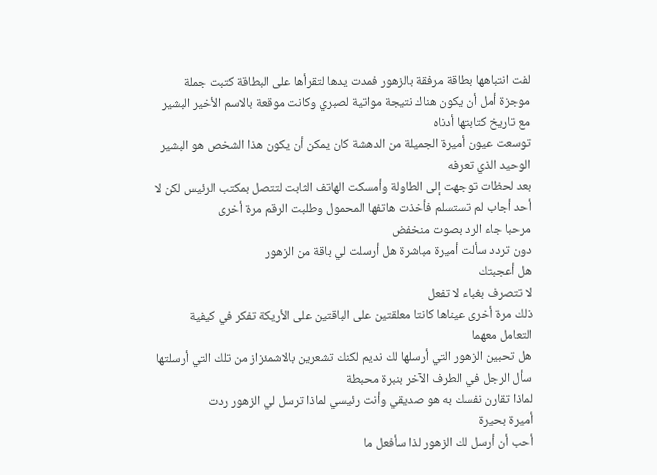لفت انتباهها بطاقة مرفقة بالزهور فمدت يدها لتقرأها على البطاقة كتبت جملة موجزة أمل أن يكون هناك نتيجة مواتية لصبري وكانت موقعة بالاسم الأخير البشير مع تاريخ كتابتها أدناه
توسعت عيون أميرة الجميلة من الدهشة كان يمكن أن يكون هذا الشخص هو البشير الوحيد الذي تعرفه
بعد لحظات توجهت إلى الطاولة وأمسكت الهاتف الثابت لتتصل بمكتب الرئيس لكن لا أحد أجاب لم تستسلم فأخذت هاتفها المحمول وطلبت الرقم مرة أخرى
مرحبا جاء الرد بصوت منخفض
دون تردد سألت أميرة مباشرة هل أرسلت لي باقة من الزهور
هل أعجبتك
لا تتصرف بغباء لا تفعل
ذلك مرة أخرى عيناها كانتا معلقتين على الباقتين على الأريكة تفكر في كيفية التعامل معهما
هل تحبين الزهور التي أرسلها لك نديم لكنك تشعرين بالاشمئزاز من تلك التي أرسلتها سأل الرجل في الطرف الآخر بنبرة محبطة
لماذا تقارن نفسك به هو صديقي وأنت رئيسي لماذا ترسل لي الزهور ردت
أميرة بحيرة
أحب أن أرسل لك الزهور لذا سأفعل ما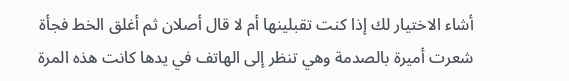أشاء الاختيار لك إذا كنت تقبلينها أم لا قال أصلان ثم أغلق الخط فجأة
شعرت أميرة بالصدمة وهي تنظر إلى الهاتف في يدها كانت هذه المرة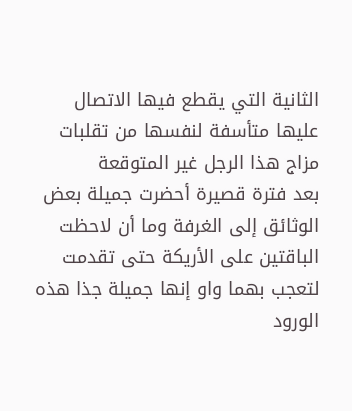الثانية التي يقطع فيها الاتصال عليها متأسفة لنفسها من تقلبات مزاج هذا الرجل غير المتوقعة
بعد فترة قصيرة أحضرت جميلة بعض الوثائق إلى الغرفة وما أن لاحظت الباقتين على الأريكة حتى تقدمت لتعجب بهما واو إنها جميلة جذا هذه
الورود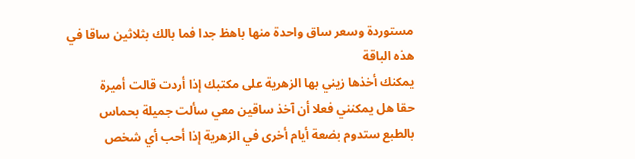مستوردة وسعر ساق واحدة منها باهظ جدا فما بالك بثلاثين ساقا في
هذه الباقة
يمكنك أخذها زيني بها الزهرية على مكتبك إذا أردت قالت أميرة
حقا هل يمكنني فعلا أن آخذ ساقين معي سألت جميلة بحماس
بالطبع ستدوم بضعة أيام أخرى في الزهرية إذا أحب أي شخص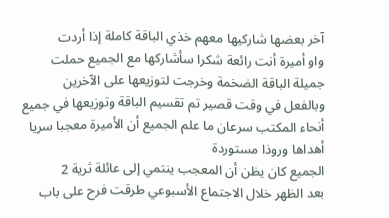آخر بعضها شاركيها معهم خذي الباقة كاملة إذا أردت
واو أميرة أنت رائعة شكرا سأشاركها مع الجميع حملت جميلة الباقة الضخمة وخرجت لتوزيعها على الآخرين
وبالفعل في وقت قصير تم تقسيم الباقة وتوزيعها في جميع أنحاء المكتب سرعان ما علم الجميع أن الأميرة معجبا سريا أهداها وروذا مستوردة
الجميع كان يظن أن المعجب ينتمي إلى عائلة ثرية 2
بعد الظهر خلال الاجتماع الأسبوعي طرقت فرح على باب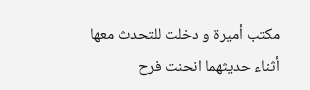مكتب أميرة و دخلت للتحدث معها أثناء حديثهما انحنت فرح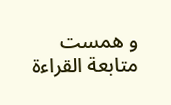و همست
متابعة القراءة